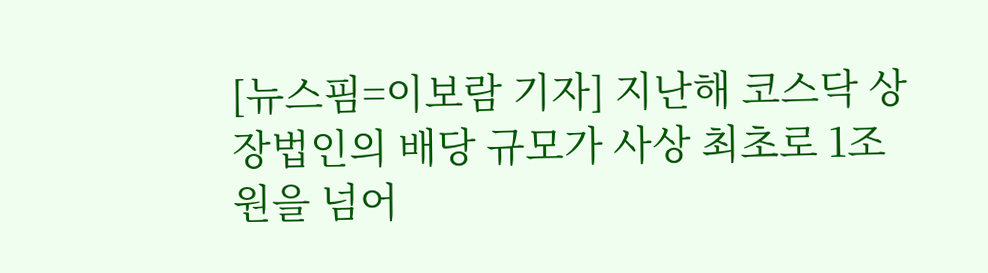[뉴스핌=이보람 기자] 지난해 코스닥 상장법인의 배당 규모가 사상 최초로 1조원을 넘어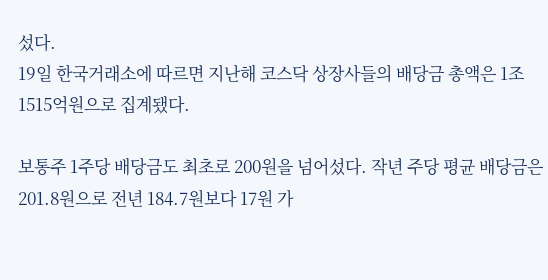섰다.
19일 한국거래소에 따르면 지난해 코스닥 상장사들의 배당금 총액은 1조1515억원으로 집계됐다.

보통주 1주당 배당금도 최초로 200원을 넘어섰다. 작년 주당 평균 배당금은 201.8원으로 전년 184.7원보다 17원 가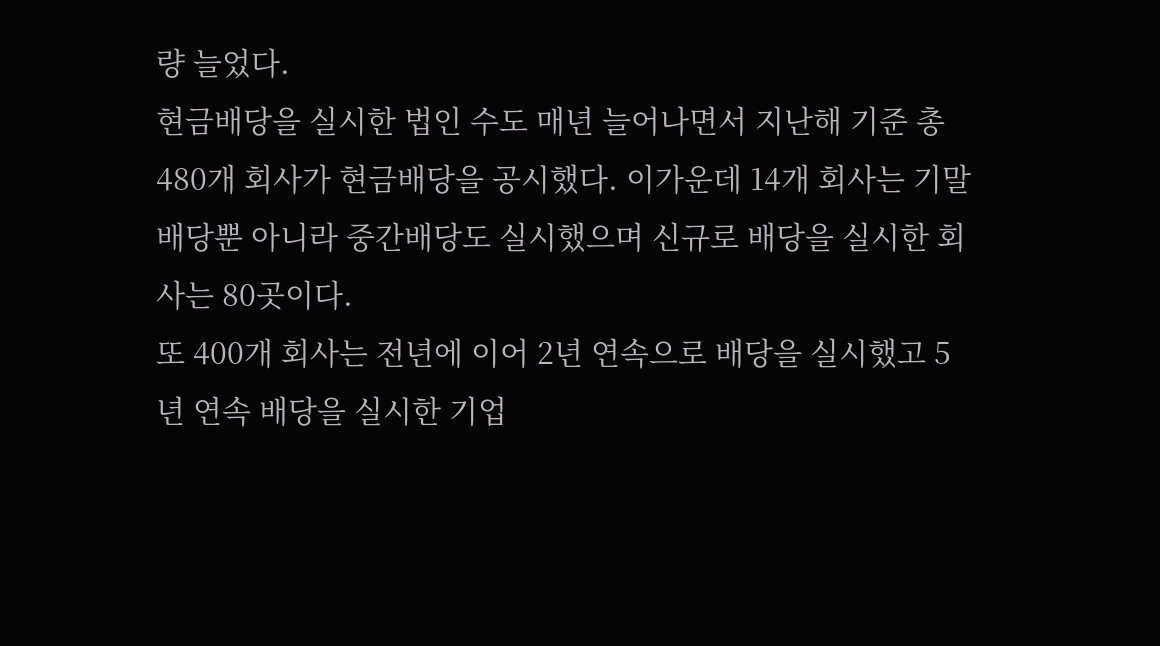량 늘었다.
현금배당을 실시한 법인 수도 매년 늘어나면서 지난해 기준 총 480개 회사가 현금배당을 공시했다. 이가운데 14개 회사는 기말배당뿐 아니라 중간배당도 실시했으며 신규로 배당을 실시한 회사는 80곳이다.
또 400개 회사는 전년에 이어 2년 연속으로 배당을 실시했고 5년 연속 배당을 실시한 기업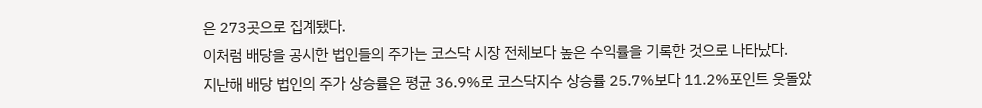은 273곳으로 집계됐다.
이처럼 배당을 공시한 법인들의 주가는 코스닥 시장 전체보다 높은 수익률을 기록한 것으로 나타났다.
지난해 배당 법인의 주가 상승률은 평균 36.9%로 코스닥지수 상승률 25.7%보다 11.2%포인트 웃돌았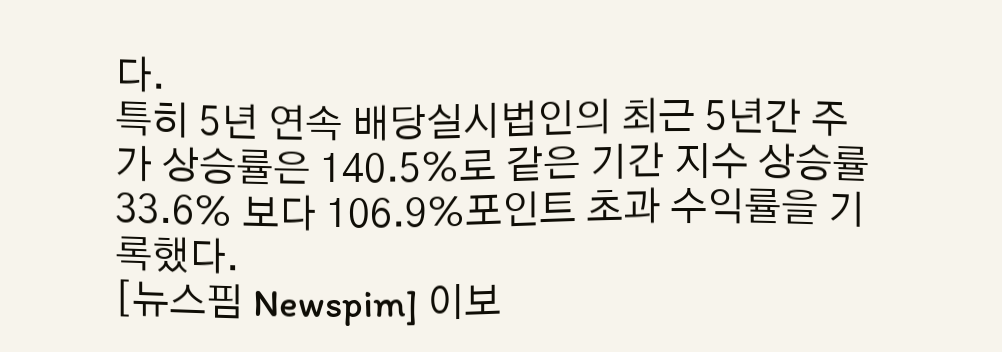다.
특히 5년 연속 배당실시법인의 최근 5년간 주가 상승률은 140.5%로 같은 기간 지수 상승률 33.6% 보다 106.9%포인트 초과 수익률을 기록했다.
[뉴스핌 Newspim] 이보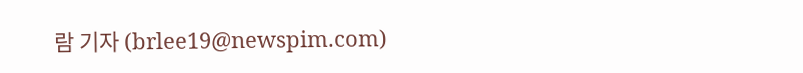람 기자 (brlee19@newspim.com)